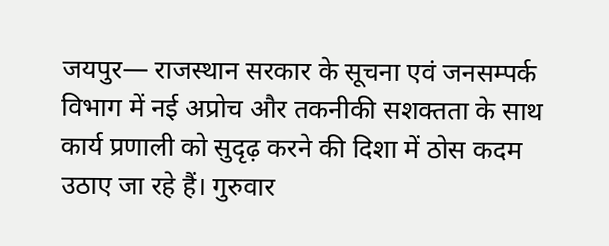जयपुर— राजस्थान सरकार के सूचना एवं जनसम्पर्क विभाग में नई अप्रोच और तकनीकी सशक्तता के साथ कार्य प्रणाली को सुदृढ़ करने की दिशा में ठोस कदम उठाए जा रहे हैं। गुरुवार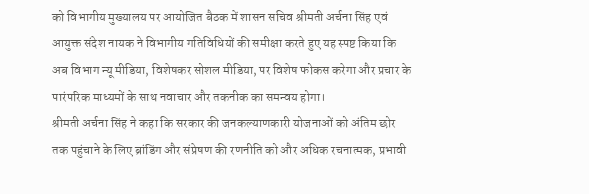को विभागीय मुख्यालय पर आयोजित बैठक में शासन सचिव श्रीमती अर्चना सिंह एवं आयुक्त संदेश नायक ने विभागीय गतिविधियों की समीक्षा करते हुए यह स्पष्ट किया कि अब विभाग न्यू मीडिया, विशेषकर सोशल मीडिया, पर विशेष फोकस करेगा और प्रचार के पारंपरिक माध्यमों के साथ नवाचार और तकनीक का समन्वय होगा।
श्रीमती अर्चना सिंह ने कहा कि सरकार की जनकल्याणकारी योजनाओं को अंतिम छोर तक पहुंचाने के लिए ब्रांडिंग और संप्रेषण की रणनीति को और अधिक रचनात्मक, प्रभावी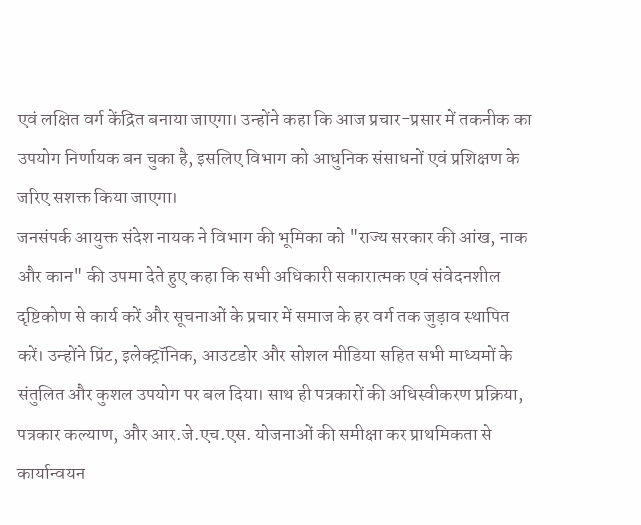एवं लक्षित वर्ग केंद्रित बनाया जाएगा। उन्होंने कहा कि आज प्रचार-प्रसार में तकनीक का उपयोग निर्णायक बन चुका है, इसलिए विभाग को आधुनिक संसाधनों एवं प्रशिक्षण के जरिए सशक्त किया जाएगा।
जनसंपर्क आयुक्त संदेश नायक ने विभाग की भूमिका को "राज्य सरकार की आंख, नाक और कान" की उपमा देते हुए कहा कि सभी अधिकारी सकारात्मक एवं संवेदनशील दृष्टिकोण से कार्य करें और सूचनाओं के प्रचार में समाज के हर वर्ग तक जुड़ाव स्थापित करें। उन्होंने प्रिंट, इलेक्ट्रॉनिक, आउटडोर और सोशल मीडिया सहित सभी माध्यमों के संतुलित और कुशल उपयोग पर बल दिया। साथ ही पत्रकारों की अधिस्वीकरण प्रक्रिया, पत्रकार कल्याण, और आर.जे.एच.एस. योजनाओं की समीक्षा कर प्राथमिकता से कार्यान्वयन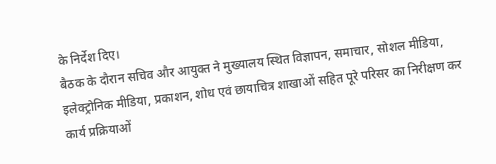के निर्देश दिए।
बैठक के दौरान सचिव और आयुक्त ने मुख्यालय स्थित विज्ञापन, समाचार, सोशल मीडिया, इलेक्ट्रोनिक मीडिया, प्रकाशन, शोध एवं छायाचित्र शाखाओं सहित पूरे परिसर का निरीक्षण कर कार्य प्रक्रियाओं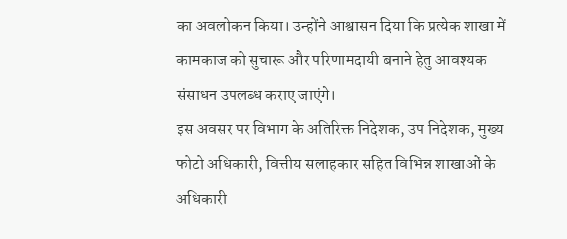का अवलोकन किया। उन्होंने आश्वासन दिया कि प्रत्येक शाखा में कामकाज को सुचारू और परिणामदायी बनाने हेतु आवश्यक संसाधन उपलब्ध कराए जाएंगे।
इस अवसर पर विभाग के अतिरिक्त निदेशक, उप निदेशक, मुख्य फोटो अधिकारी, वित्तीय सलाहकार सहित विभिन्न शाखाओं के अधिकारी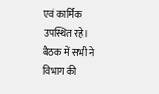एवं कार्मिक उपस्थित रहे। बैठक में सभी ने विभाग की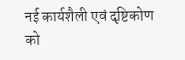नई कार्यशैली एवं दृष्टिकोण को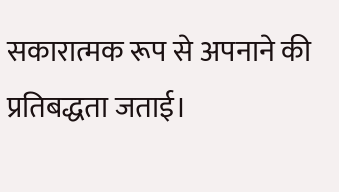सकारात्मक रूप से अपनाने की प्रतिबद्धता जताई।